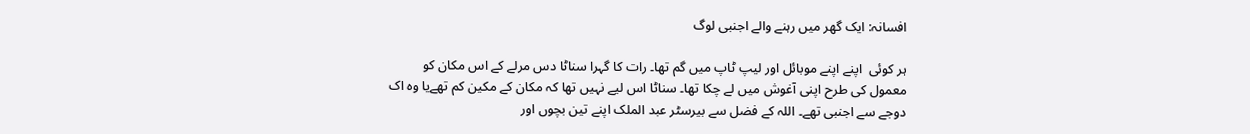افسانہ: ایک گھر میں رہنے والے اجنبی لوگ

ہر کوئی  اپنے اپنے موبائل اور لیپ ٹاپ میں گم تھا۔ رات کا گہرا سناٹا دس مرلے کے اس مکان کو معمول کی طرح اپنی آغوش میں لے چکا تھا۔ سناٹا اس لیے نہیں تھا کہ مکان کے مکین کم تھےیا وہ اک دوجے سے اجنبی تھے۔ اللہ کے فضل سے بیرسٹر عبد الملک اپنے تین بچوں اور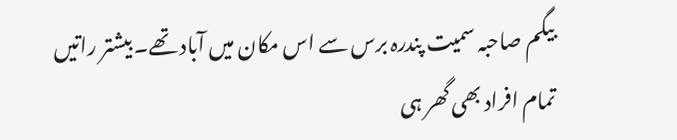بیگم صاحبہ سمیت پندرہ برس سے اس مکان میں آباد تھے۔ بیشتر راتیں تمام افراد بھی گھر ہی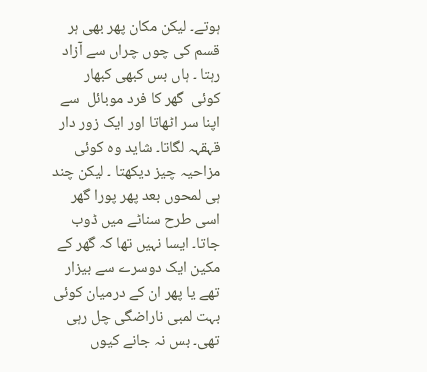ہوتے۔ لیکن مکان پھر بھی ہر قسم کی چوں چراں سے آزاد  رہتا ۔ ہاں بس کبھی کبھار  کوئی  گھر کا فرد موبائل  سے اپنا سر اٹھاتا اور ایک زور دار قہقہہ لگاتا۔ شاید وہ کوئی  مزاحیہ چیز دیکھتا ۔ لیکن چند ہی لمحوں بعد پھر پورا گھر اسی طرح سناٹے میں ڈوب جاتا۔ ایسا نہیں تھا کہ گھر کے مکین ایک دوسرے سے بیزار تھے یا پھر ان کے درمیان کوئی  بہت لمبی ناراضگی چل رہی تھی۔ بس نہ جانے کیوں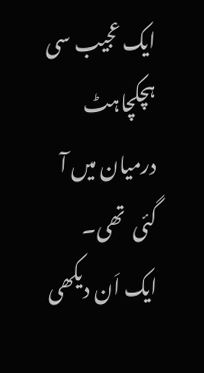ایک عجیب سی ہچکچاہٹ درمیان میں آ گئی  تھی۔ ایک اَن دیکھی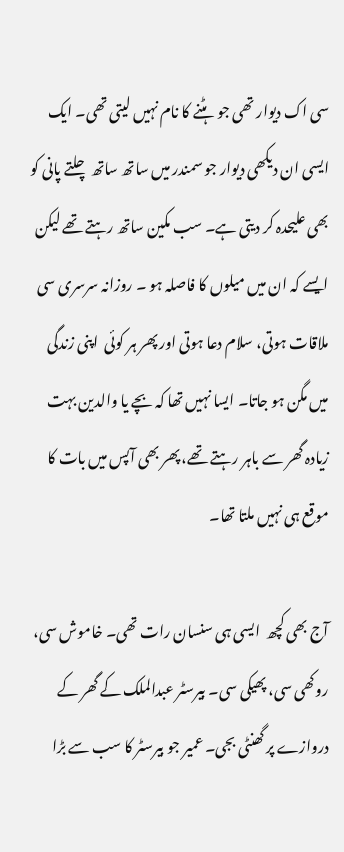سی اک دیوار تھی جو  ہٹنے کا نام نہیں لیتی تھی۔ ایک ایسی ان دیکھی دیوار جو سمندر میں ساتھ ساتھ چلتے پانی کو بھی علیحدہ کر دیتی ہے۔ سب مکین ساتھ رہتے تھے لیکن ایسے کہ ان میں میلوں کا فاصلہ ہو ۔ روزانہ سرسری سی ملاقات ہوتی، سلام دعا ہوتی اور پھر ہر کوئی  اپنی زندگی میں مگن ہو جاتا۔ ایسا نہیں تھا کہ بچے یا والدین بہت زیادہ گھر سے باہر رہتے تھے، پھر بھی آپس میں بات کا موقع ہی نہیں ملتا تھا۔

آج بھی کچھ  ایسی ہی سنسان رات تھی۔ خاموش سی، روکھی سی، پھیکی سی۔ بیرسٹر عبدالملک کے گھر کے دروازے پر گھنٹی بجی۔ عمیر جو بیرسٹر کا سب سے بڑا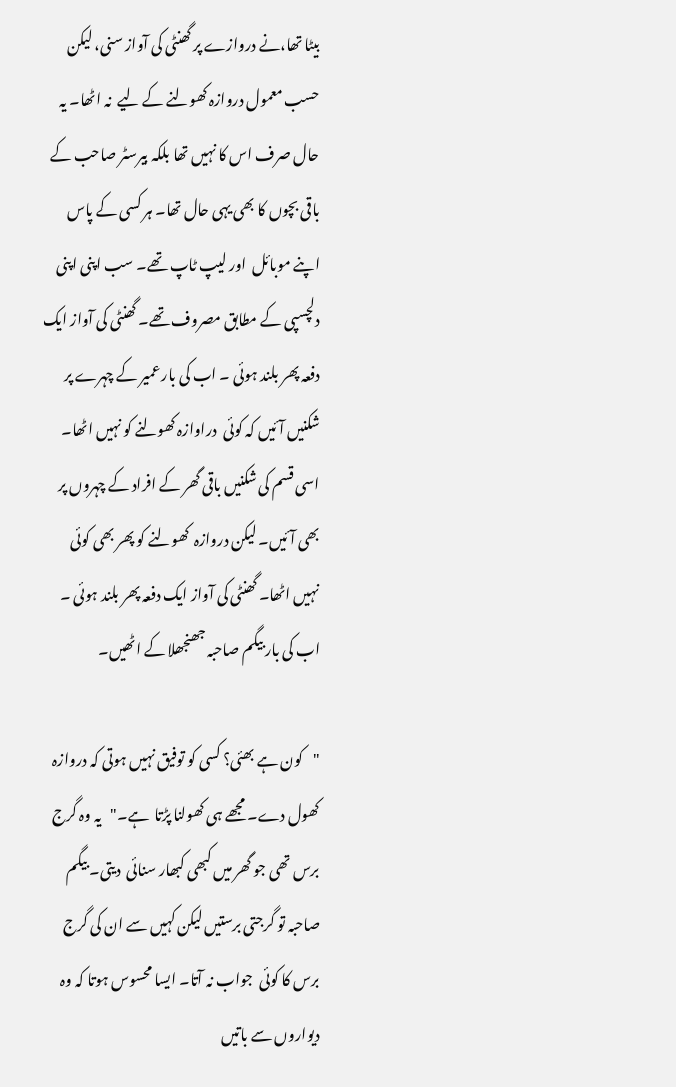بیٹا تھا،نے دروازے پر گھنٹی کی آواز سنی، لیکن حسب معمول دروازہ کھولنے کے لیے  نہ اٹھا۔ یہ حال صرف اس کا نہیں تھا بلکہ بیرسٹر صاحب کے باقی بچوں کا بھی یہی حال تھا۔ ہر کسی کے پاس اپنے موبائل  اور لیپ ٹاپ تھے۔ سب اپنی اپنی دلچسپی کے مطابق مصروف تھے۔ گھنٹی کی آواز ایک دفعہ پھر بلند ہوئی ۔ اب کی بار عمیر کے چہرے پر شکنیں آئیں کہ کوئی  دراوازہ کھولنے کو نہیں اٹھا۔ اسی قسم کی شکنیں باقی گھر کے افراد کے چہروں پر بھی آئیں۔ لیکن دروازہ  کھولنے کو پھر بھی کوئی  نہیں اٹھا۔ گھنٹی کی آواز ایک دفعہ پھر بلند ہوئی ۔ اب کی بار بیگم صاحبہ جھنجھلا کے اٹھیں۔

"کون ہے بھئی؟ کسی کو توفیق نہیں ہوتی کہ دروازہ کھول دے۔ مجھے ہی کھولنا پڑتا  ہے۔"   یہ وہ گرج برس تھی جو گھر میں کبھی کبھار سنائی  دیتی۔ بیگم صاحبہ تو گرجتی برستیں لیکن کہیں سے ان کی گرج برس کا کوئی  جواب نہ آتا۔ ایسا محسوس ہوتا کہ وہ دیواروں سے باتیں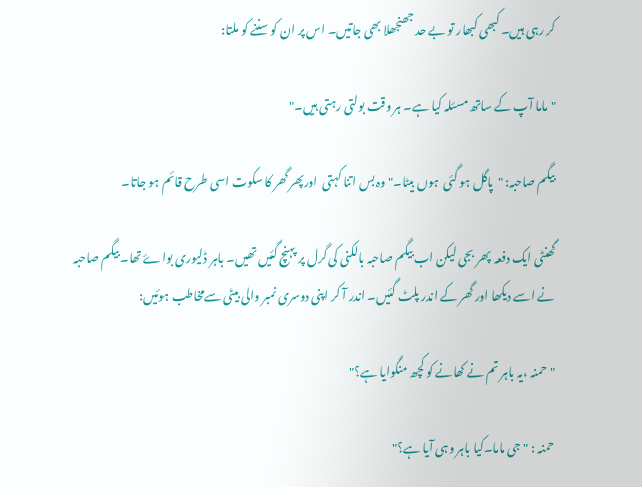کر رہی ہیں۔ کبھی کبھار تو بے حد جھنجھلا بھی جاتیں۔ اس پر ان کو سننے کو ملتا:

"ماما آپ کے ساتھ مسئلہ کیا ہے۔ ہر وقت بولتی رہتی ہیں۔"

بیگم صاحبہ: "پاگل ہو گئی  ہوں بیٹا۔" وہ بس اتنا کہتی  اورپھر گھر کا سکوت اسی طرح قائم ہو جاتا۔

گھنٹی ایک دفعہ  پھر بجی لیکن اب بیگم صاحبہ بالکنی کی گرل پر پہنچ گئیں تھیں۔ باہر ڈلیوری بواۓ تھا۔ بیگم صاحبہ نے اسے دیکھا اور گھر کے اندر پلٹ گئیں۔ اندر آ کر اپنی دوسری نمبر والی بیٹی سےمخاطب ہوئیں:

"حمنہ ،یہ باہر تم نے کھانے کو کچھ منگوایا ہے؟"

حمنہ : "جی ماما۔کیا باہر وہی آیا ہے؟"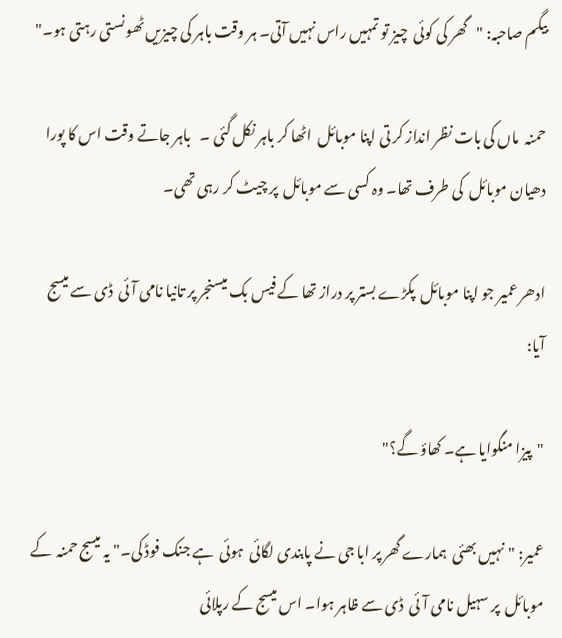بیگم صاحبہ: "گھر کی کوئی  چیز تو تمہیں راس نہیں آتی۔ ہر وقت باہر کی چیزیں ٹھونستی رہتی ہو۔"

حمنہ  ماں کی بات نظر انداز کر تی اپنا موبائل  اٹھا کر باہر نکل گئی ۔   باہر جاتے وقت اس کا پورا دھیان موبائل  کی طرف تھا۔ وہ کسی سے موبائل  پر چیٹ کر رہی تھی۔

ادھر عمیر جو اپنا موبائل  پکڑے بستر پر دراز تھا کے فیس بک میسنجر پر تانیا نامی آئی  ڈی سے میسج آیا:

"پیزا منگوایا ہے۔ کھاؤ گے؟"

عمیر: "نہیں بھئی  ہمارے گھر پر ابا جی نے پابندی لگائی  ہوئی  ہے جنک فوڈ کی۔" یہ میسج حمنہ  کے موبائل  پر سہیل نامی آئی  ڈی سے ظاہر ہوا۔ اس میسج کے رپلائی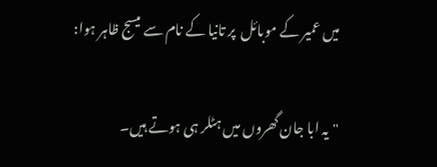میں عمیر کے موبائل  پر تانیا کے نام سے میسج ظاہر ہوا:

"یہ ابا جان گھروں میں ہٹلر ہی ہوتے ہیں۔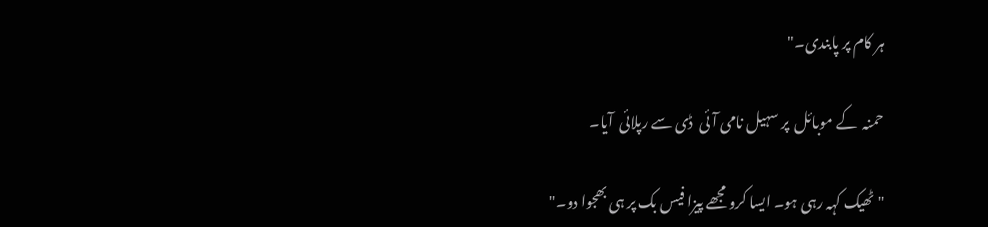ہر کام پر پابندی۔"

حمنہ  کے موبائل  پر سہیل نامی آئی  ڈی سے رپلائی  آیا۔

"ٹھیک کہہ رہی ہو۔ ایسا کرو مجھے پیزا فیس بک پر ہی بھجوا دو۔"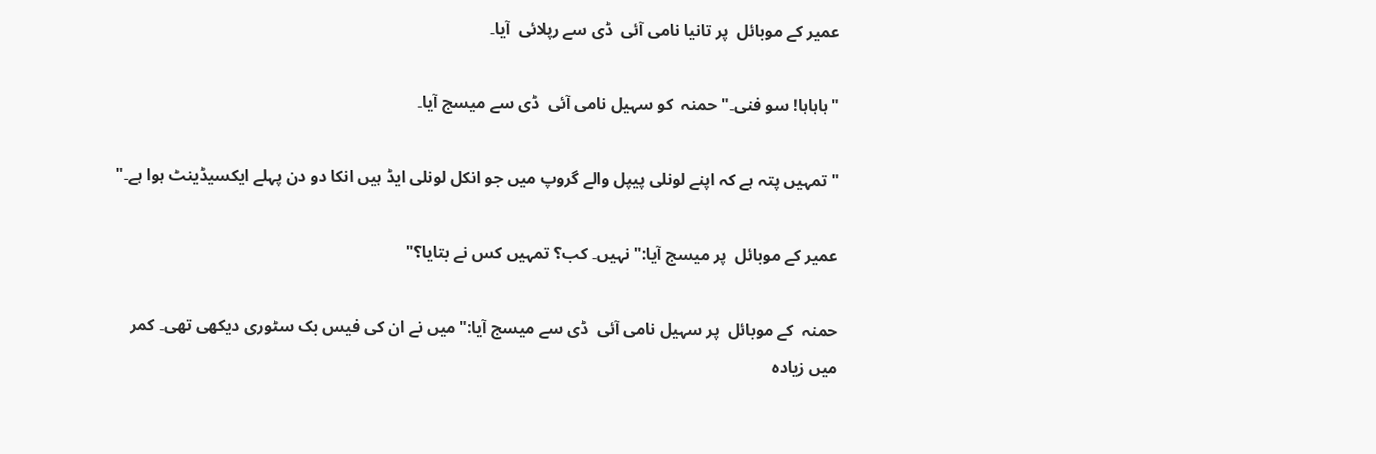عمیر کے موبائل  پر تانیا نامی آئی  ڈی سے رپلائی  آیا۔

"ہاہاہا! سو فنی۔"حمنہ  کو سہیل نامی آئی  ڈی سے میسج آیا۔

"تمہیں پتہ ہے کہ اپنے لونلی پیپل والے گروپ میں جو انکل لونلی ایڈ ہیں انکا دو دن پہلے ایکسیڈینٹ ہوا ہے۔"

عمیر کے موبائل  پر میسج آیا:"نہیں۔ کب؟ تمہیں کس نے بتایا؟"

حمنہ  کے موبائل  پر سہیل نامی آئی  ڈی سے میسج آیا:"میں نے ان کی فیس بک سٹوری دیکھی تھی۔ کمر میں زیادہ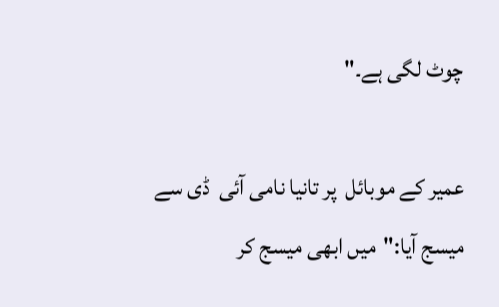چوٹ لگی ہے۔"

عمیر کے موبائل  پر تانیا نامی آئی  ڈی سے میسج آیا:"میں ابھی میسج کر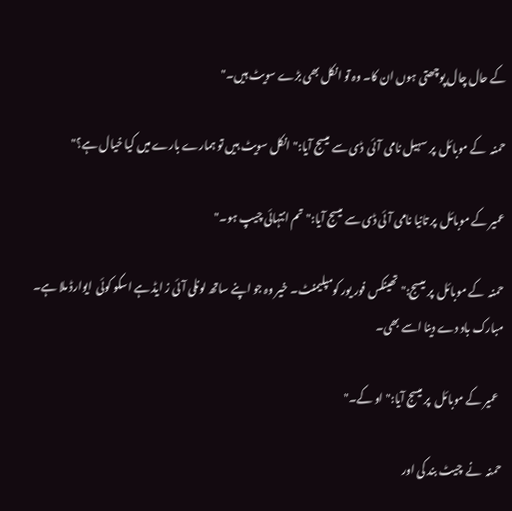کے حال چال پوچھتی ہوں ان کا۔ وہ تو انکل بھی بڑے سویٹ ہیں۔"

حمنہ  کے موبائل  پر سہیل نامی آئی  ڈی سے میسج آیا:"انکل سویٹ ہیں تو ہمارے بارے میں کیا خیال ہے؟"

عمیر کے موبائل  پر تانیا نامی آئی ڈی سے میسج آیا:"تم انتہائی چیپ ہو۔"

حمنہ  کے موبائل  پر میسج:"تھینکس فور یور کومپلیمنٹ۔ خیر وہ جو اپنے ساتھ لونلی آئی ز ایڈ ہے اسکو کوئی  ایوارڈ ملا ہے۔ مبارک باد دے دینا اسے بھی۔

  عمیر کے موبائل  پر میسج آیا:"او کے۔"

حمنہ  نے  چیٹ بند کی اور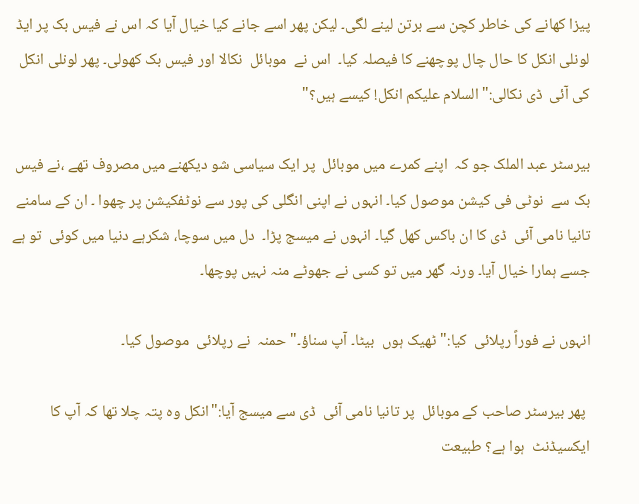پیزا کھانے کی خاطر کچن سے برتن لینے لگی۔ لیکن پھر اسے جانے کیا خیال آیا کہ اس نے فیس بک پر ایڈ لونلی انکل کا حال چال پوچھنے کا فیصلہ کیا۔  اس نے  موبائل  نکالا اور فیس بک کھولی۔ پھر لونلی انکل کی آئی  ڈی نکالی:"السلام علیکم انکل! کیسے ہیں؟"

بیرسٹر عبد الملک جو کہ  اپنے کمرے میں موبائل  پر ایک سیاسی شو دیکھنے میں مصروف تھے ،نے فیس بک سے  نوٹی فی کیشن موصول کیا۔ انہوں نے اپنی انگلی کی پور سے نوٹفکیشن پر چھوا ۔ ان کے سامنے تانیا نامی آئی  ڈی کا ان باکس کھل گیا۔ انہوں نے میسج پڑا۔  دل میں سوچا، شکرہے دنیا میں کوئی  تو ہے جسے ہمارا خیال آیا۔ ورنہ گھر میں تو کسی نے جھوٹے منہ نہیں پوچھا۔

انہوں نے فوراً رپلائی  کیا:"ٹھیک ہوں  بیٹا۔ آپ سناؤ۔"حمنہ  نے رپلائی  موصول کیا۔

 پھر بیرسٹر صاحب کے موبائل  پر تانیا نامی آئی  ڈی سے میسج آیا:"انکل وہ پتہ چلا تھا کہ آپ کا ایکسیڈنٹ  ہوا ہے؟ طبیعت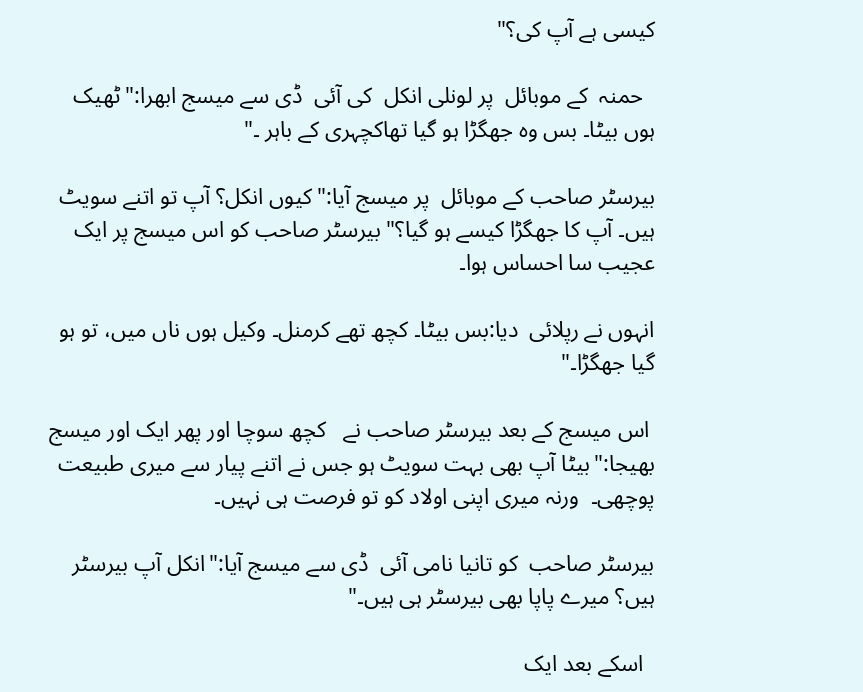کیسی ہے آپ کی؟"

  حمنہ  کے موبائل  پر لونلی انکل  کی آئی  ڈی سے میسج ابھرا:"ٹھیک ہوں بیٹا۔ بس وہ جھگڑا ہو گیا تھاکچہری کے باہر ۔"

بیرسٹر صاحب کے موبائل  پر میسج آیا:"کیوں انکل؟ آپ تو اتنے سویٹ ہیں۔ آپ کا جھگڑا کیسے ہو گیا؟" بیرسٹر صاحب کو اس میسج پر ایک عجیب سا احساس ہوا۔

انہوں نے رپلائی  دیا:بس بیٹا۔ کچھ تھے کرمنل۔ وکیل ہوں ناں میں، تو ہو گیا جھگڑا۔"

 اس میسج کے بعد بیرسٹر صاحب نے   کچھ سوچا اور پھر ایک اور میسج بھیجا:"بیٹا آپ بھی بہت سویٹ ہو جس نے اتنے پیار سے میری طبیعت پوچھی۔  ورنہ میری اپنی اولاد کو تو فرصت ہی نہیں۔

بیرسٹر صاحب  کو تانیا نامی آئی  ڈی سے میسج آیا:"انکل آپ بیرسٹر ہیں؟ میرے پاپا بھی بیرسٹر ہی ہیں۔"

  اسکے بعد ایک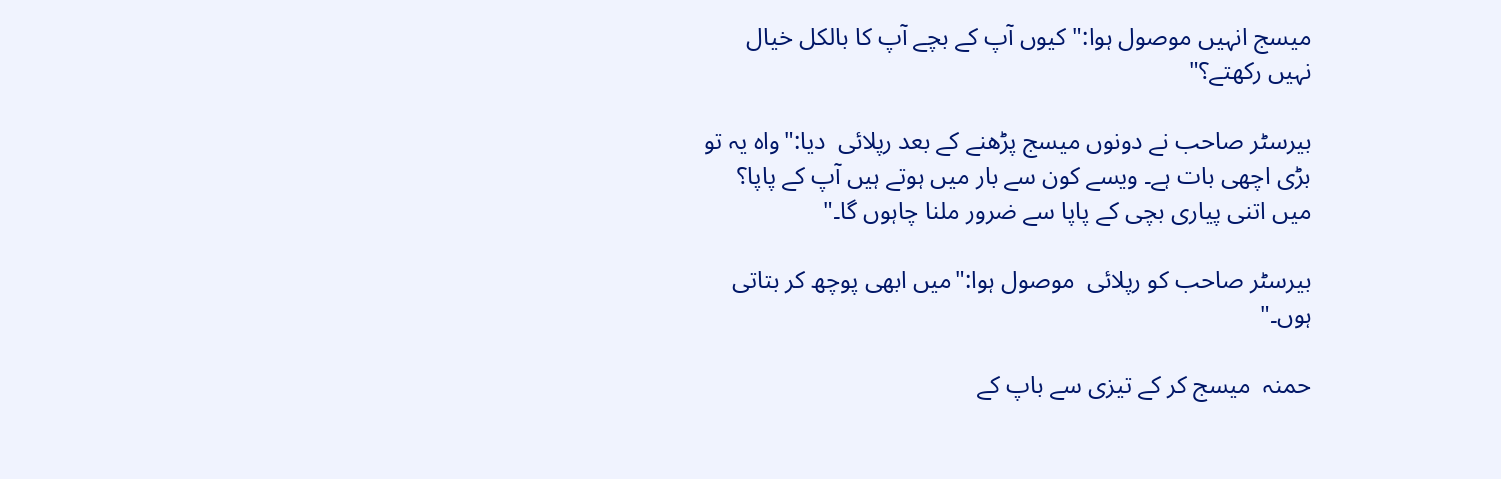میسج انہیں موصول ہوا:"کیوں آپ کے بچے آپ کا بالکل خیال نہیں رکھتے؟"

بیرسٹر صاحب نے دونوں میسج پڑھنے کے بعد رپلائی  دیا:"واہ یہ تو بڑی اچھی بات ہے۔ ویسے کون سے بار میں ہوتے ہیں آپ کے پاپا؟ میں اتنی پیاری بچی کے پاپا سے ضرور ملنا چاہوں گا۔"

بیرسٹر صاحب کو رپلائی  موصول ہوا:"میں ابھی پوچھ کر بتاتی ہوں۔"

حمنہ  میسج کر کے تیزی سے باپ کے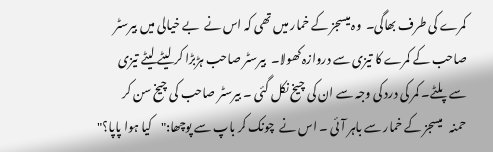کمرے کی طرف بھاگی۔  وہ میسجز کے خمار میں تھی کہ اس نے  بے خیالی میں بیرسٹر صاحب کے کمرے کا تیزی سے دروازہ کھولا۔  بیرسٹر صاحب ہڑبڑا کر لیٹے لیٹے تیزی سے پلٹے۔ کمر کی درد کی وجہ سے ان کی چیخ نکل گئی ۔ بیرسٹر صاحب کی چیخ سن کر حمنہ   میسجز کے خمار سے باہر آئی ۔ اس نے  چونک کر باپ سے پوچھا:"کیا ہوا پاپا؟"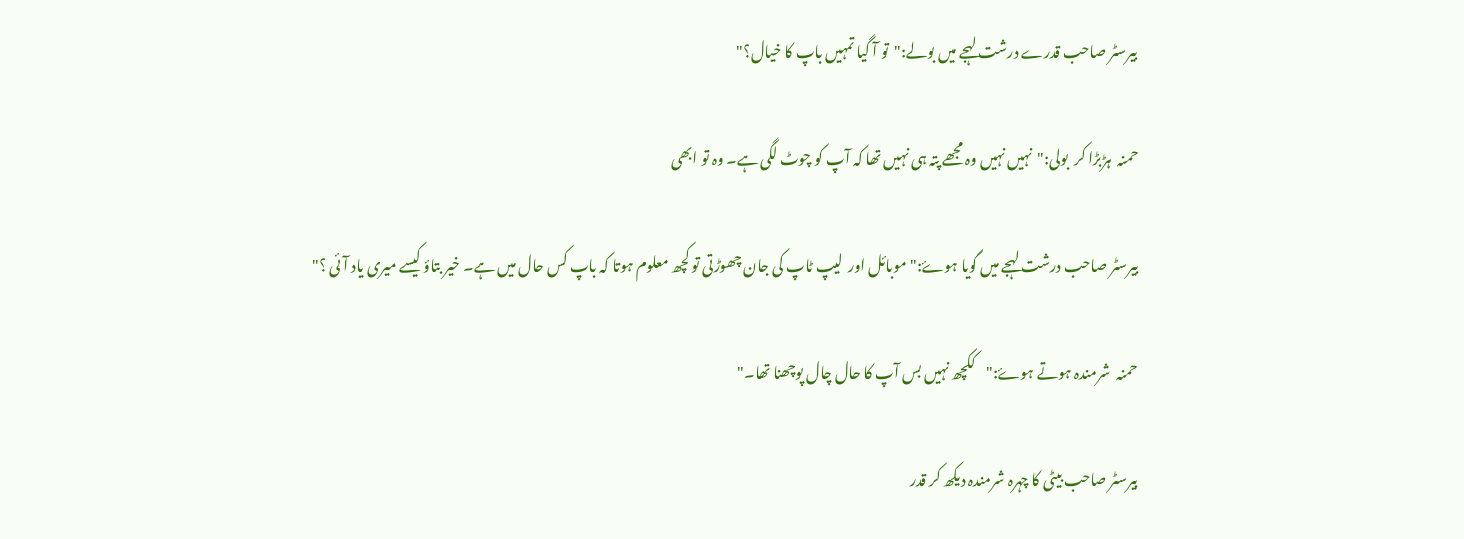بیرسٹر صاحب قدرے درشت لہجے میں بولے:"تو آ گیا تمہیں باپ کا خیال؟"

حمنہ  ہڑبڑا کر  بولی:"نہیں نہیں وہ مجھے پتہ ہی نہیں تھا کہ آپ کو چوٹ لگی ہے۔ وہ تو ابھی

بیرسٹر صاحب درشت لہجے میں گویا ہوۓ:"موبائل اور  لیپ ٹاپ کی جان چھوڑتی تو کچھ معلوم ہوتا کہ باپ کس حال میں ہے۔ خیر بتاؤ کیسے میری یاد آئی ؟"

حمنہ  شرمندہ ہوتے ہوۓ:"ککچھ نہیں بس آپ کا حال چال پوچھنا تھا۔"

بیرسٹر صاحب بیٹی کا چہرہ شرمندہ دیکھ کر قدر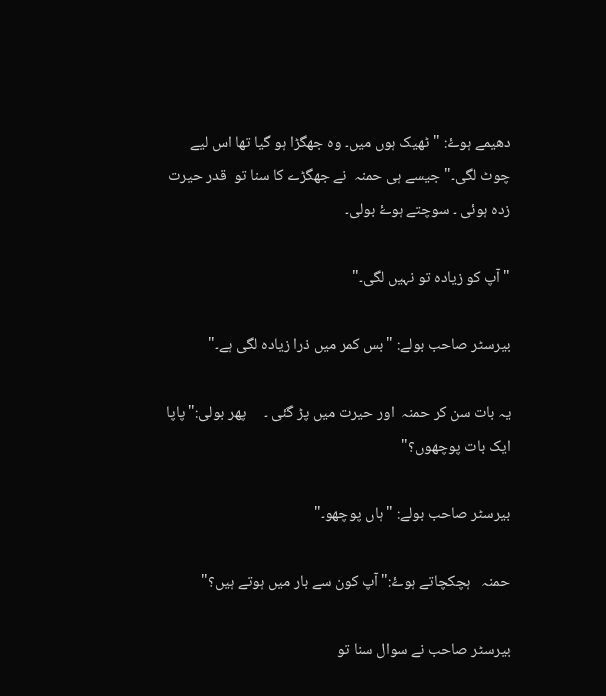دھیمے ہوۓ: "ٹھیک ہوں میں۔ وہ جھگڑا ہو گیا تھا اس لیے چوٹ لگی۔" جیسے ہی حمنہ  نے جھگڑے کا سنا تو  قدر حیرت زدہ ہوئی ۔ سوچتے ہوۓ بولی۔

"آپ کو زیادہ تو نہیں لگی۔"

بیرسٹر صاحب بولے: "بس کمر میں ذرا زیادہ لگی ہے۔"

یہ بات سن کر حمنہ  اور حیرت میں پڑ گئی ۔     پھر بولی:"پاپا ایک بات پوچھوں؟"

بیرسٹر صاحب بولے: "ہاں پوچھو۔"

حمنہ   ہچکچاتے ہوۓ:"آپ کون سے بار میں ہوتے ہیں؟"

بیرسٹر صاحب نے سوال سنا تو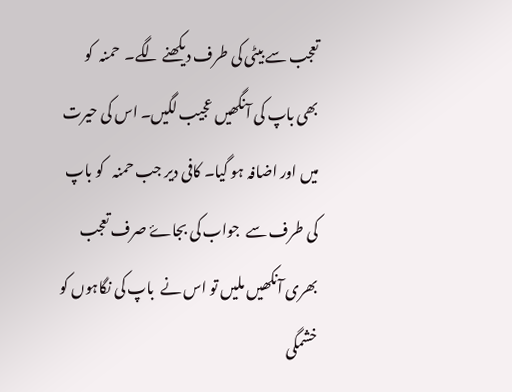تعجب سے بیٹی کی طرف دیکھنے لگے۔  حمنہ  کو  بھی باپ کی آنگھیں عجیب لگیں۔ اس کی حیرت میں اور اضافہ ہو گیا۔ کافی دیر جب حمنہ   کو باپ کی طرف سے  جواب کی بجاۓ صرف تعجب  بھری آنکھیں ملیں تو اس نے  باپ کی نگاہوں کو خشمگی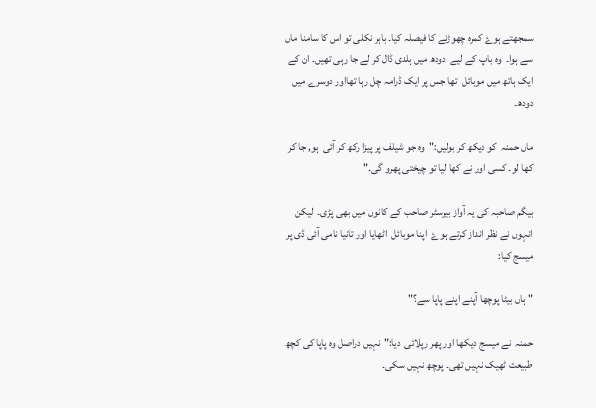سمجھتے ہوۓ کمرہ چھوڑنے کا فیصلہ کیا۔ باہر نکلی تو اس کا سامنا ماں سے ہوا۔  وہ باپ کے لیے  دودھ میں ہلدی ڈال کر لے جا رہی تھیں۔ ان کے ایک ہاتھ میں موبائل  تھا جس پر ایک ڈرامہ چل رہا تھااور دوسرے میں دودھ۔

ماں حمنہ  کو دیکھ کر بولیں:"وہ جو شیلف پر پیزا رکھ کر آئی  ہو, جا کر کھا لو۔ کسی اور نے کھا لیا تو چیختی پھرو گی۔"

بیگم صاحبہ کی یہ آواز بیرسٹر صاحب کے کانوں میں بھی پڑی۔  لیکن انہوں نے نظر انداز کرتے ہوۓ  اپنا موبائل  اٹھایا اور تانیا نامی آئی ڈی پر میسج کیا:

"ہاں بیٹا پوچھا آپنے اپنے پاپا سے؟"

حمنہ  نے میسج دیکھا اور پھر رپلائی  دیا:"نہیں دراصل وہ پاپا کی کچھ طبیعت ٹھیک نہیں تھی۔ پوچھ نہیں سکی۔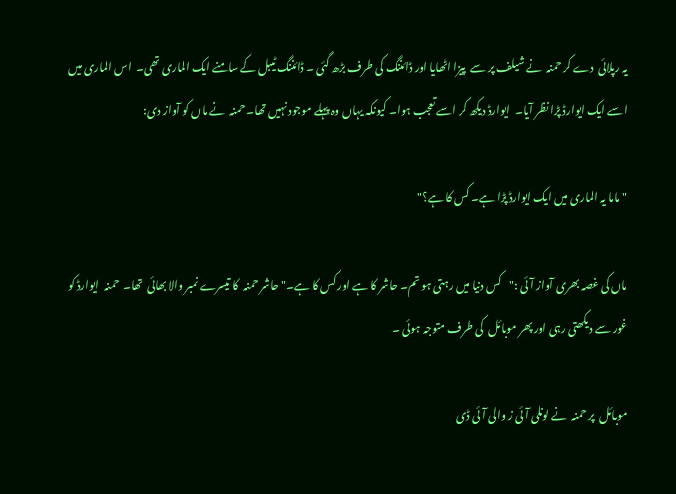یہ رپلائی  دے کر حمنہ  نے شیلف پر سے  پیزا اٹھایا اور ڈائننگ کی طرف بڑھ گئی ۔ ڈائننگ ٹیبل کے سامنے ایک الماری تھی۔  اس الماری میں اسے ایک ایوارڈ پڑا نظر آیا۔  ایوارڈ دیکھ کر اسے تعجب ہوا۔ کیونکہ یہاں وہ پہلے موجود نہیں تھا۔ حمنہ  نے ماں کو آواز دی:

"ماما یہ الماری میں ایک ایوارڈ پڑا ہے۔ کس کا ہے؟"

ماں کی غصہ بھری آواز آئی :"کس دنیا میں رہتی ہو تم۔ حاشر کا ہے اور کس کا ہے۔" حاشر حمنہ  کا تیسرے نمبر والا بھائی  تھا۔  حمنہ  ایوارڈ کو غور سے دیکھتی رہی اور پھر موبائل  کی طرف متوجہ ہوئی ۔

موبائل  پر حمنہ  نے لونلی آئی ز والی آئی ڈی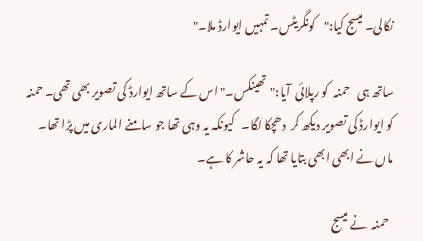نکالی۔ میسج کیا:"کونگریٹس۔ تمہیں ایوارڈ ملا۔"

ساتھ ہی   حمنہ  کو رپلائی  آیا:"تھینکس۔" اس کے ساتھ ایوارڈ کی تصویر بھی تھی۔ حمنہ  کو ایوارڈ کی تصویر دیکھ کر  دھچکا لگا۔   کیونکہ یہ وہی تھا جو سامنے الماری میں پڑا تھا۔ ماں نے ابھی ابھی بتایا تھا کہ یہ حاشر کا ہے۔

  حمنہ  نے میسج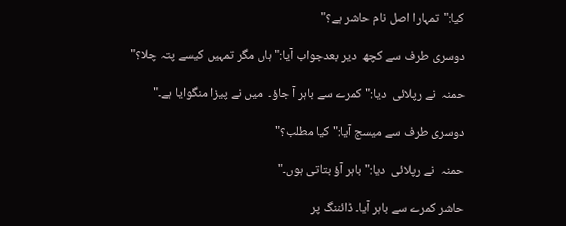کیا:"تمہارا اصل نام حاشر ہے؟"

دوسری طرف سے کچھ  دیر بعدجواب آیا:"ہاں مگر تمہیں کیسے پتہ چلا؟"

حمنہ  نے رپلائی  دیا:"کمرے سے باہر آ جاؤ۔  میں نے پیزا منگوایا ہے۔"

دوسری طرف سے میسج آیا:"کیا مطلب؟"

حمنہ  نے رپلائی  دیا:"باہر آؤ بتاتی ہوں۔"

حاشر کمرے سے باہر آیا۔ ڈائننگ پر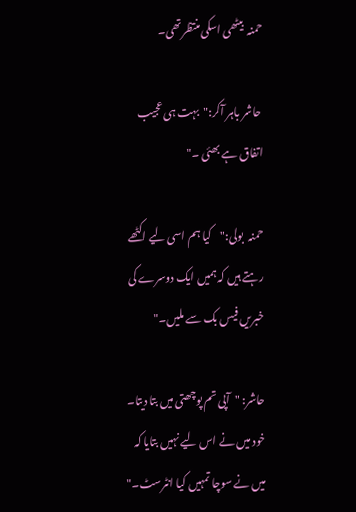حمنہ  بیٹھی اسکی منتظرتھی۔

 حاشر باہر آکر:"بہت ہی عجیب اتفاق ہے بھئی ۔"

حمنہ  بولی:"کیا ہم اسی لیے اکٹھے رہتے ہیں کہ ہمیں ایک دوسرے کی خبریں فیس بک سے ملیں۔"

حاشر: "آپی تم پوچھتی میں بتا دیتا۔ خود میں نے اس لیے نہیں بتایا کہ میں نے سوچا تمہیں کیا انٹرسٹ۔"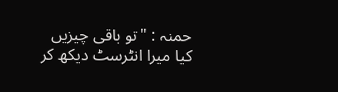حمنہ : "تو باقی چیزیں کیا میرا انٹرسٹ دیکھ کر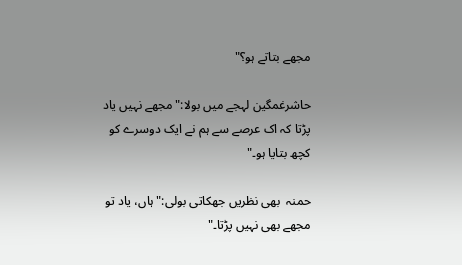مجھے بتاتے ہو؟"

حاشرغمگین لہجے میں بولا:"مجھے نہیں یاد پڑتا کہ اک عرصے سے ہم نے ایک دوسرے کو کچھ بتایا ہو۔"

حمنہ  بھی نظریں جھکاتی بولی:"ہاں، یاد تو مجھے بھی نہیں پڑتا۔"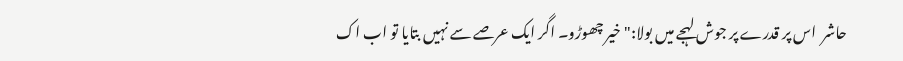حاشر  اس پر قدرے پر جوش لہجے میں بولا:"خیر چھوڑو۔ اگر ایک عرصے سے نہیں بتایا تو اب اک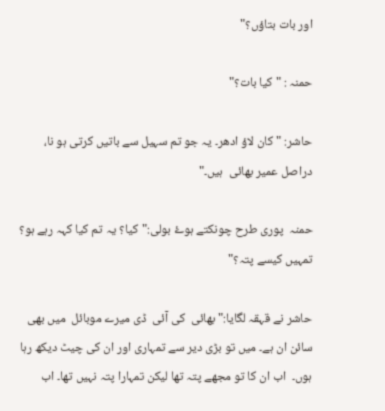اور بات بتاؤں؟"

حمنہ : "کیا بات؟"

حاشر: "کان لاؤ ادھر۔ یہ جو تم سہیل سے باتیں کرتی ہو نا، دراصل عمیر بھائی  ہیں۔"

حمنہ  پوری طرح چونکتے ہوۓ بولی:"کیا؟ یہ تم کیا کہہ رہے ہو؟ تمہیں کیسے پتہ؟"

حاشر نے قہقہ لگایا:"بھائی  کی آئی  ڈی میرے موبائل  میں بھی سائن ان ہے۔ میں تو بڑی دیر سے تمہاری اور ان کی چیٹ دیکھ رہا ہوں۔  اب ان کا تو مجھے پتہ تھا لیکن تمہارا پتہ نہیں تھا۔ اب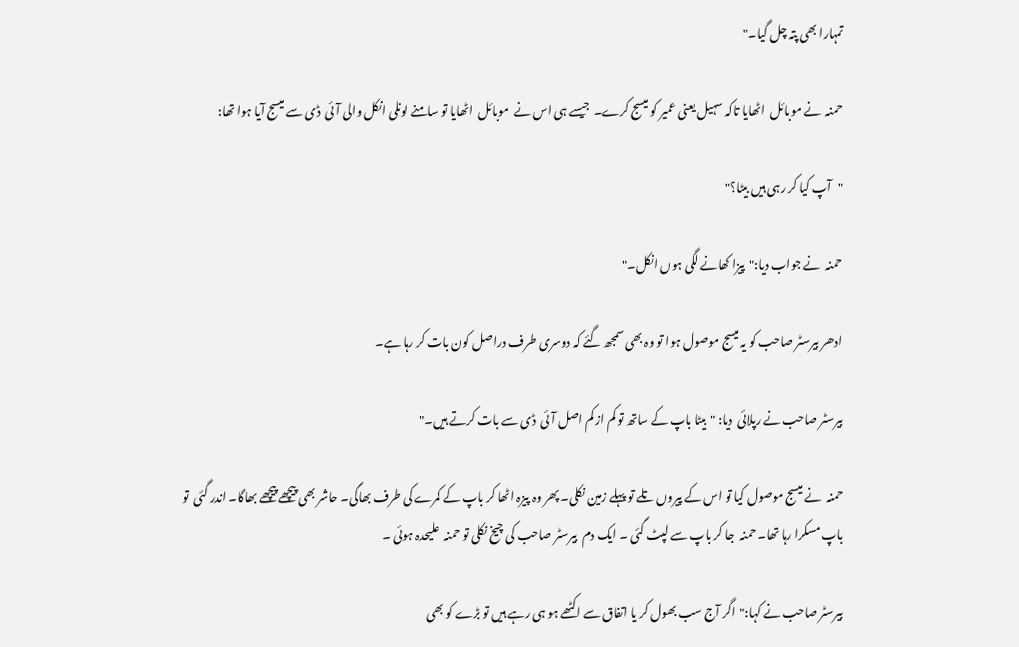تمہارا بھی پتہ چل گیا۔"

حمنہ  نے موبائل  اٹھایا تاکہ سہیل یعنی عمیر کو میسج کرے۔  جیسے ہی اس نے  موبائل  اٹھایا تو سامنے لونلی انکل والی آئی  ڈی سے میسج آیا ہوا تھا:

"آپ کیا کر رہی ہیں بیٹا؟"

حمنہ  نے جواب دیا:"پیزا کھانے لگی ہوں انکل۔"

ادھر بیرسٹر صاحب کو یہ میسج موصول ہوا تو وہ بھی سمجھ گئے کہ دوسری طرف دراصل کون بات کر رہا ہے۔

بیرسٹر صاحب نے رپلائی  دیا: "بیٹا باپ کے ساتھ تو کم از کم اصل آئی  ڈی سے بات کرتے ہیں۔"

حمنہ  نے میسج موصول کیا تو اس کے پیروں تلے تو پہلے زمین نکلی۔ پھر وہ پیزہ اٹھا کر باپ کے کمرے کی طرف بھاگی۔ حاشر بھی پیچھے پیچھے بھاگا۔ اندر گئی  تو باپ مسکرا رہا تھا۔ حمنہ  جا کر باپ سے لپٹ گئی ۔ ایک دم  بیرسٹر صاحب کی چیخ نکلی تو حمنہ  علیحدہ ہوئی ۔

بیرسٹر صاحب نے کہا:"اگر آج سب بھول کر یا اتفاق سے اکٹھے ہو ہی رہے ہیں تو بڑے کو بھی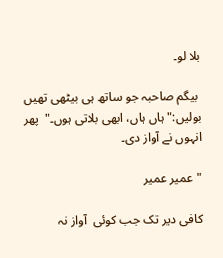بلا لو۔

 بیگم صاحبہ جو ساتھ ہی بیٹھی تھیں بولیں:"ہاں ہاں، ابھی بلاتی ہوں۔"  پھر انہوں نے آواز دی۔

"عمیر عمیر

کافی دیر تک جب کوئی  آواز نہ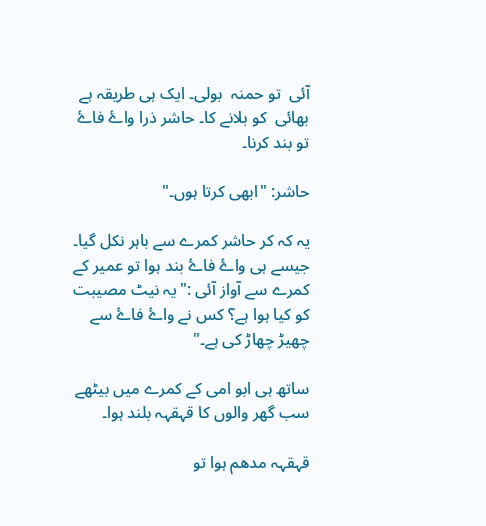آئی  تو حمنہ  بولی۔ ایک ہی طریقہ ہے بھائی  کو بلانے کا۔ حاشر ذرا واۓ فاۓ تو بند کرنا۔

حاشر: "ابھی کرتا ہوں۔"

یہ کہ کر حاشر کمرے سے باہر نکل گیا۔ جیسے ہی واۓ فاۓ بند ہوا تو عمیر کے کمرے سے آواز آئی :"یہ نیٹ مصیبت کو کیا ہوا ہے؟ کس نے واۓ فاۓ سے چھیڑ چھاڑ کی ہے۔"

ساتھ ہی ابو امی کے کمرے میں بیٹھے سب گھر والوں کا قہقہہ بلند ہوا۔

قہقہہ مدھم ہوا تو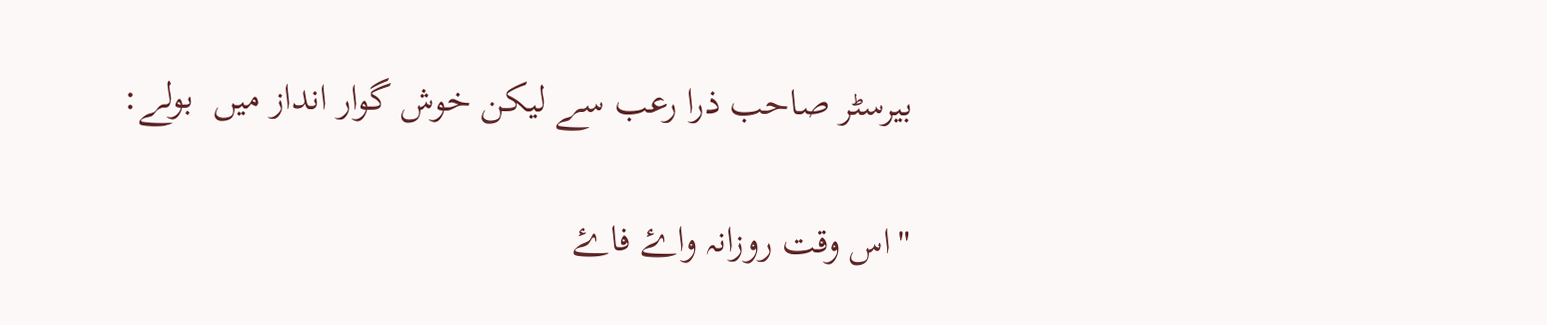بیرسٹر صاحب ذرا رعب سے لیکن خوش گوار انداز میں  بولے:

"اس وقت روزانہ واۓ فاۓ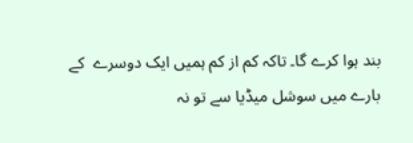بند ہوا کرے گا۔ تاکہ کم از کم ہمیں ایک دوسرے  کے بارے میں سوشل میڈیا سے تو نہ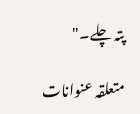پتہ چلے۔"

متعلقہ عنوانات